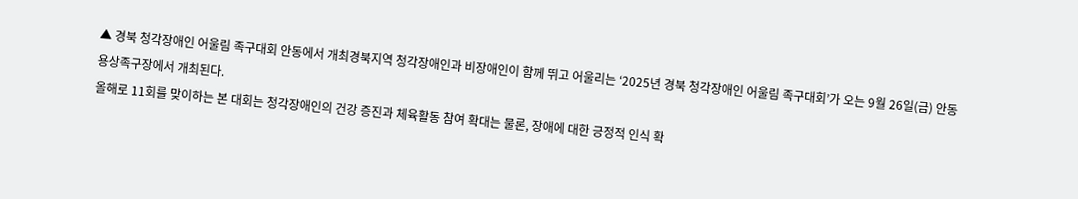▲ 경북 청각장애인 어울림 족구대회 안동에서 개최경북지역 청각장애인과 비장애인이 함께 뛰고 어울리는 ‘2025년 경북 청각장애인 어울림 족구대회’가 오는 9월 26일(금) 안동 용상족구장에서 개최된다.
올해로 11회를 맞이하는 본 대회는 청각장애인의 건강 증진과 체육활동 참여 확대는 물론, 장애에 대한 긍정적 인식 확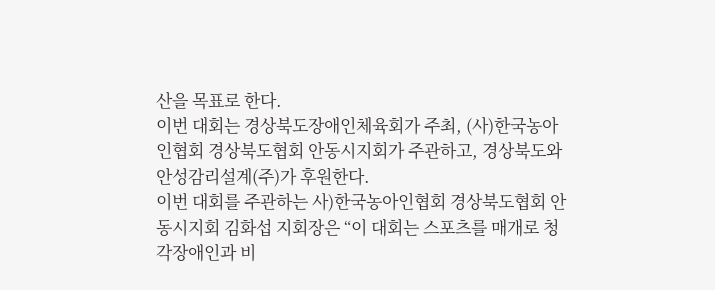산을 목표로 한다.
이번 대회는 경상북도장애인체육회가 주최, (사)한국농아인협회 경상북도협회 안동시지회가 주관하고, 경상북도와 안성감리설계(주)가 후원한다.
이번 대회를 주관하는 사)한국농아인협회 경상북도협회 안동시지회 김화섭 지회장은 “이 대회는 스포츠를 매개로 청각장애인과 비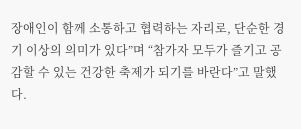장애인이 함께 소통하고 협력하는 자리로, 단순한 경기 이상의 의미가 있다”며 “참가자 모두가 즐기고 공감할 수 있는 건강한 축제가 되기를 바란다”고 말했다.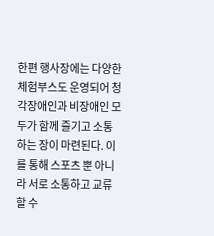한편 행사장에는 다양한 체험부스도 운영되어 청각장애인과 비장애인 모두가 함께 즐기고 소통하는 장이 마련된다. 이를 통해 스포츠 뿐 아니라 서로 소통하고 교류할 수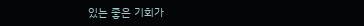있는 좋은 기회가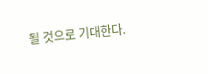될 것으로 기대한다.